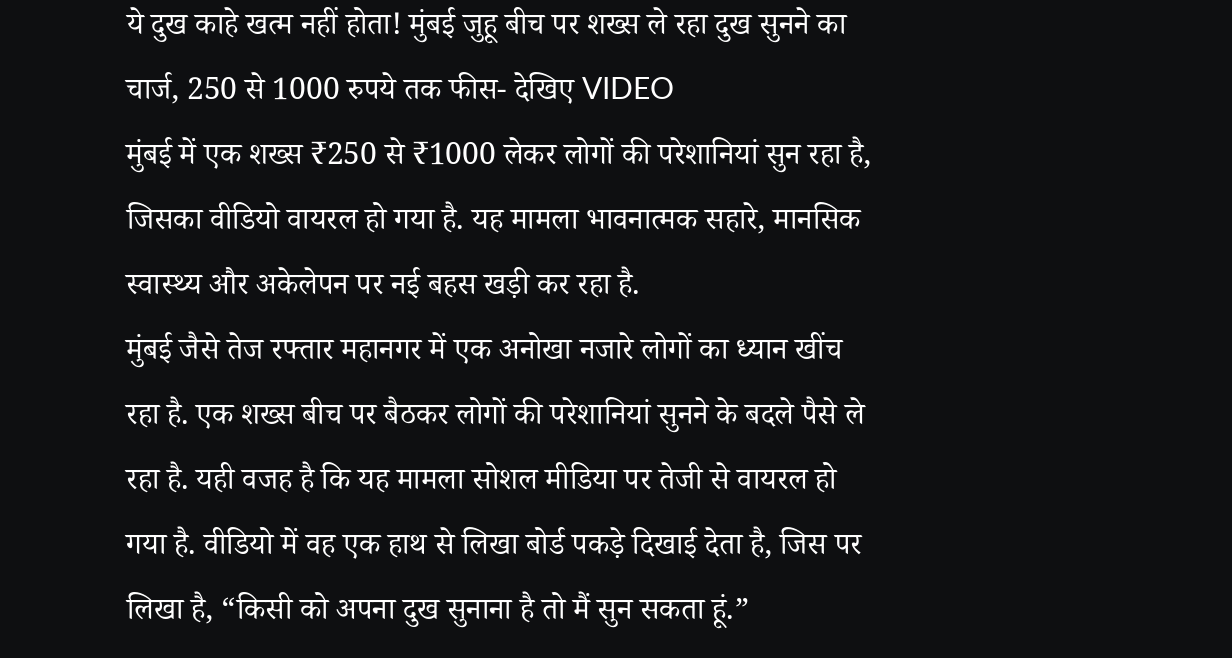ये दुख काहे खत्म नहीं होता! मुंबई जुहू बीच पर शख्स ले रहा दुख सुनने का चार्ज, 250 से 1000 रुपये तक फीस- देखिए VIDEO
मुंबई में एक शख्स ₹250 से ₹1000 लेकर लोगों की परेशानियां सुन रहा है, जिसका वीडियो वायरल हो गया है. यह मामला भावनात्मक सहारे, मानसिक स्वास्थ्य और अकेलेपन पर नई बहस खड़ी कर रहा है.
मुंबई जैसे तेज रफ्तार महानगर में एक अनोखा नजारे लोगों का ध्यान खींच रहा है. एक शख्स बीच पर बैठकर लोगों की परेशानियां सुनने के बदले पैसे ले रहा है. यही वजह है कि यह मामला सोशल मीडिया पर तेजी से वायरल हो गया है. वीडियो में वह एक हाथ से लिखा बोर्ड पकड़े दिखाई देता है, जिस पर लिखा है, “किसी को अपना दुख सुनाना है तो मैं सुन सकता हूं.”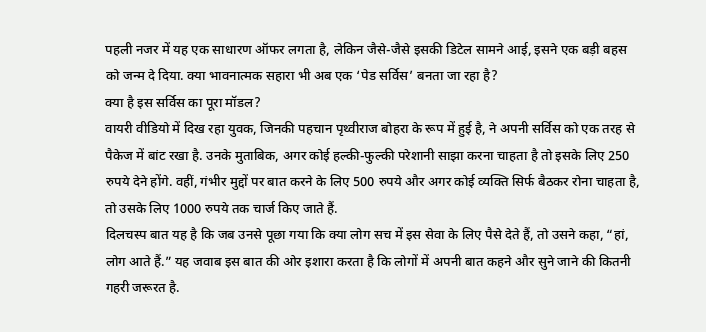पहली नजर में यह एक साधारण ऑफर लगता है, लेकिन जैसे-जैसे इसकी डिटेल सामने आई, इसने एक बड़ी बहस को जन्म दे दिया. क्या भावनात्मक सहारा भी अब एक ‘पेड सर्विस’ बनता जा रहा है?
क्या है इस सर्विस का पूरा मॉडल?
वायरी वीडियो में दिख रहा युवक, जिनकी पहचान पृथ्वीराज बोहरा के रूप में हुई है, ने अपनी सर्विस को एक तरह से पैकेज में बांट रखा है. उनके मुताबिक, अगर कोई हल्की-फुल्की परेशानी साझा करना चाहता है तो इसके लिए 250 रुपये देने होंगे. वहीं, गंभीर मुद्दों पर बात करने के लिए 500 रुपये और अगर कोई व्यक्ति सिर्फ बैठकर रोना चाहता है, तो उसके लिए 1000 रुपये तक चार्ज किए जाते हैं.
दिलचस्प बात यह है कि जब उनसे पूछा गया कि क्या लोग सच में इस सेवा के लिए पैसे देते हैं, तो उसने कहा, “हां, लोग आते हैं.” यह जवाब इस बात की ओर इशारा करता है कि लोगों में अपनी बात कहने और सुने जाने की कितनी गहरी जरूरत है.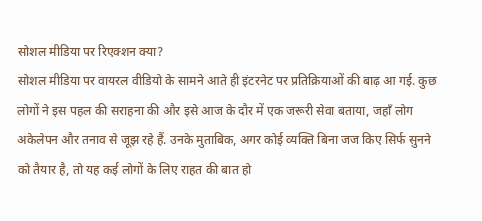सोशल मीडिया पर रिएक्शन क्या?
सोशल मीडिया पर वायरल वीडियो के सामने आते ही इंटरनेट पर प्रतिक्रियाओं की बाढ़ आ गई. कुछ लोगों ने इस पहल की सराहना की और इसे आज के दौर में एक जरूरी सेवा बताया, जहाँ लोग अकेलेपन और तनाव से जूझ रहे हैं. उनके मुताबिक, अगर कोई व्यक्ति बिना जज किए सिर्फ सुनने को तैयार है, तो यह कई लोगों के लिए राहत की बात हो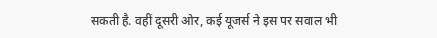सकती है. वहीं दूसरी ओर, कई यूजर्स ने इस पर सवाल भी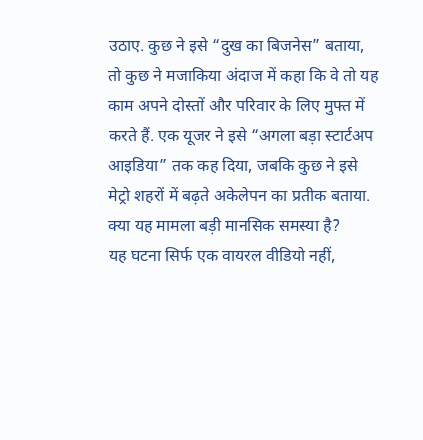उठाए. कुछ ने इसे “दुख का बिजनेस” बताया, तो कुछ ने मजाकिया अंदाज में कहा कि वे तो यह काम अपने दोस्तों और परिवार के लिए मुफ्त में करते हैं. एक यूजर ने इसे “अगला बड़ा स्टार्टअप आइडिया” तक कह दिया, जबकि कुछ ने इसे मेट्रो शहरों में बढ़ते अकेलेपन का प्रतीक बताया.
क्या यह मामला बड़ी मानसिक समस्या है?
यह घटना सिर्फ एक वायरल वीडियो नहीं,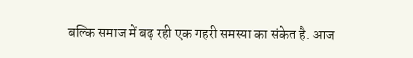बल्कि समाज में बढ़ रही एक गहरी समस्या का संकेत है. आज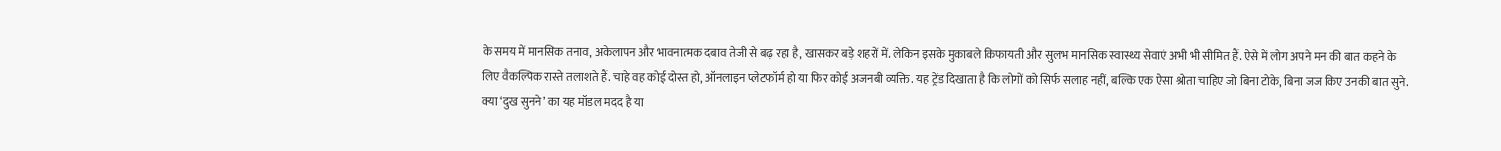के समय में मानसिक तनाव, अकेलापन और भावनात्मक दबाव तेजी से बढ़ रहा है, खासकर बड़े शहरों में. लेकिन इसके मुकाबले किफायती और सुलभ मानसिक स्वास्थ्य सेवाएं अभी भी सीमित हैं. ऐसे में लोग अपने मन की बात कहने के लिए वैकल्पिक रास्ते तलाशते हैं. चाहे वह कोई दोस्त हो, ऑनलाइन प्लेटफॉर्म हो या फिर कोई अजनबी व्यक्ति. यह ट्रेंड दिखाता है कि लोगों को सिर्फ सलाह नहीं, बल्कि एक ऐसा श्रोता चाहिए जो बिना टोके, बिना जज किए उनकी बात सुने.
क्या ‘दुख सुनने’ का यह मॉडल मदद है या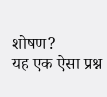शोषण?
यह एक ऐसा प्रश्न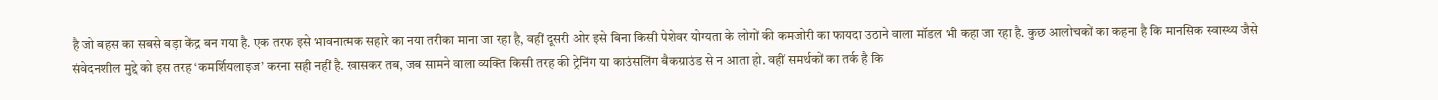है जो बहस का सबसे बड़ा केंद्र बन गया है. एक तरफ इसे भावनात्मक सहारे का नया तरीका माना जा रहा है, वहीं दूसरी ओर इसे बिना किसी पेशेवर योग्यता के लोगों की कमजोरी का फायदा उठाने वाला मॉडल भी कहा जा रहा है. कुछ आलोचकों का कहना है कि मानसिक स्वास्थ्य जैसे संवेदनशील मुद्दे को इस तरह ‘कमर्शियलाइज’ करना सही नहीं है. खासकर तब, जब सामने वाला व्यक्ति किसी तरह की ट्रेनिंग या काउंसलिंग बैकग्राउंड से न आता हो. वहीं समर्थकों का तर्क है कि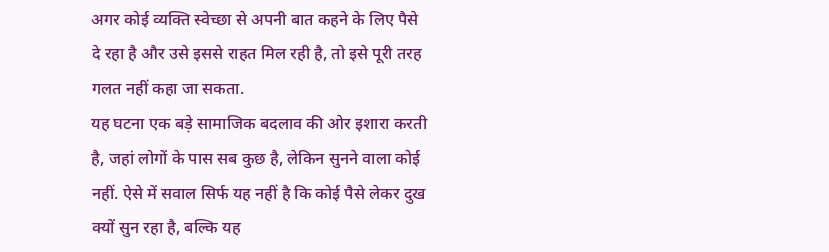अगर कोई व्यक्ति स्वेच्छा से अपनी बात कहने के लिए पैसे दे रहा है और उसे इससे राहत मिल रही है, तो इसे पूरी तरह गलत नहीं कहा जा सकता.
यह घटना एक बड़े सामाजिक बदलाव की ओर इशारा करती है, जहां लोगों के पास सब कुछ है, लेकिन सुनने वाला कोई नहीं. ऐसे में सवाल सिर्फ यह नहीं है कि कोई पैसे लेकर दुख क्यों सुन रहा है, बल्कि यह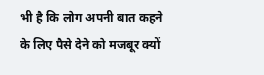भी है कि लोग अपनी बात कहने के लिए पैसे देने को मजबूर क्यों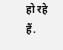हो रहे हैं.